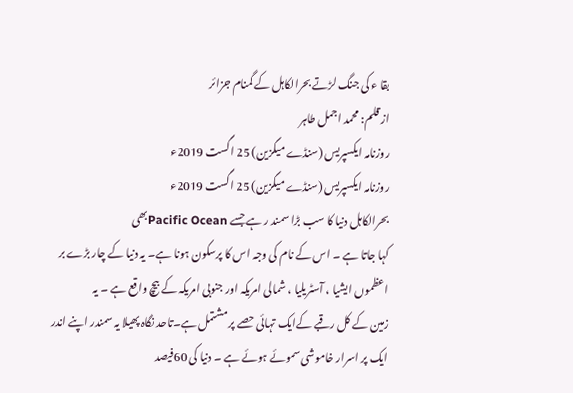بقا ء کی جنگ لڑتے بحرالکاہل کے گمنام جزائر
از قلم: محمد اجمل طاہر
روزنامہ ایکسپریس (سنڈے میگزین) 25 اگست 2019ء
روزنامہ ایکسپریس (سنڈے میگزین) 25 اگست 2019ء
بحرالکاہل دنیا کا سب بڑا سمند ر ہے جسے Pacific Oceanبھی
کہا جاتا ہے ۔ اس کے نام کی وجہ اس کا پرسکون ہونا ہے۔ یہ دنیا کے چار بڑے بر
اعظموں ایشیا ، آسٹریلیا ، شمالی امریکہ اور جنوبی امریکہ کے بیچ واقع ہے ۔ یہ
زمین کے کل رقبے کےایک تہائی حصے پر مشتمل ہے۔تاحد نگاہ پھیلا یہ سمندر اپنے اندر
ایک پر اسرار خاموشی سموئے ہوئے ہے ۔ دنیا کی 60فیصد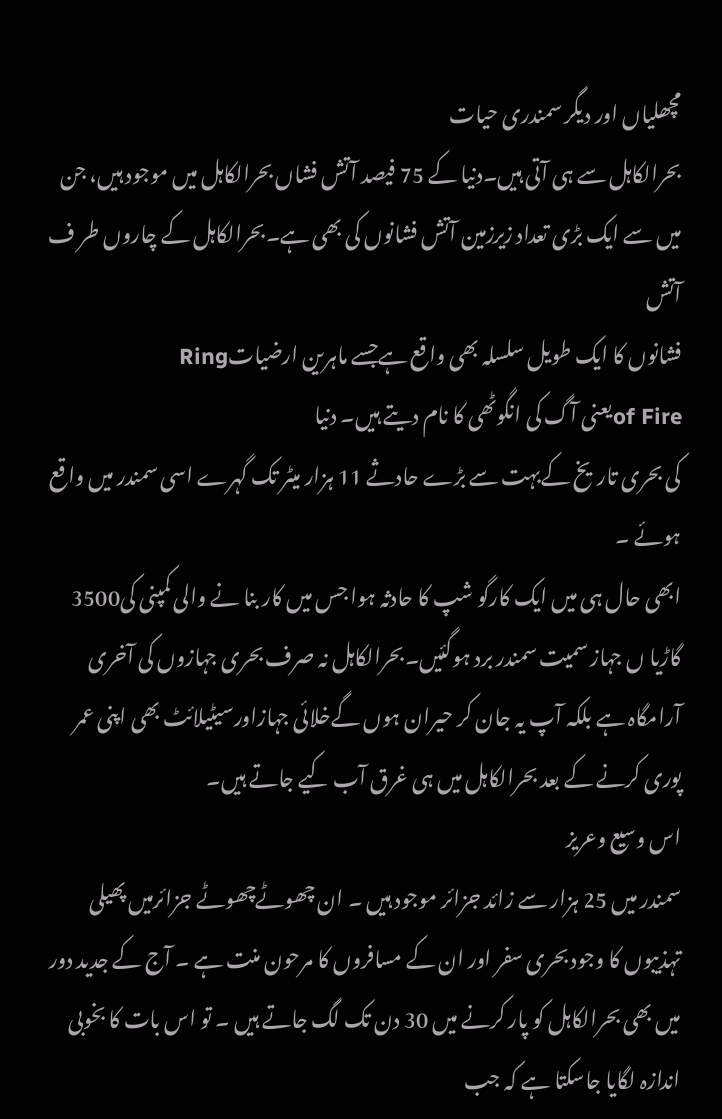مچھلیاں اور دیگر سمندری حیات
بحرالکاہل سے ہی آتی ہیں۔دنیا کے 75 فیصد آتش فشاں بحرالکاہل میں موجود ہیں، جن
میں سے ایک بڑی تعداد زیرزمین آتش فشانوں کی بھی ہے۔بحرالکاہل کے چاروں طر ف آتش
فشانوں کا ایک طویل سلسلہ بھی واقع ہےجسے ماہرین ارضیاتRing
of Fireیعنی آگ کی انگوٹھی کا نام دیتے ہیں۔ دنیا
کی بحری تاریخ کےبہت سے بڑے حادثے 11 ہزار میٹر تک گہرے اسی سمندر میں واقع ہوئے ۔
ابھی حال ہی میں ایک کارگو شپ کا حادثہ ہوا جس میں کار بنا نے والی کمپنی کی3500
گاڑیا ں جہاز سمیت سمندر برد ہوگئیں۔بحرالکاہل نہ صرف بحری جہازوں کی آخری
آرامگاہ ہے بلکہ آپ یہ جان کر حیران ہوں گےخلائی جہازاورسیٹیلائٹ بھی اپنی عمر
پوری کرنے کے بعد بحرالکاہل میں ہی غرق آب کیے جاتے ہیں۔
اس وسیع وعریز
سمندر میں 25 ہزار سے زائد جزائر موجود ہیں ۔ ان چھوٹےچھوٹے جزائرمیں پھیلی
تہذیبوں کا وجود بحری سفر اور ان کے مسافروں کا مرحون منت ہے ۔ آج کے جدید دور
میں بھی بحرالکاہل کو پار کرنے میں 30 دن تک لگ جاتے ہیں ۔ تو اس بات کا بخوبی
اندازہ لگایا جاسکتا ہے کہ جب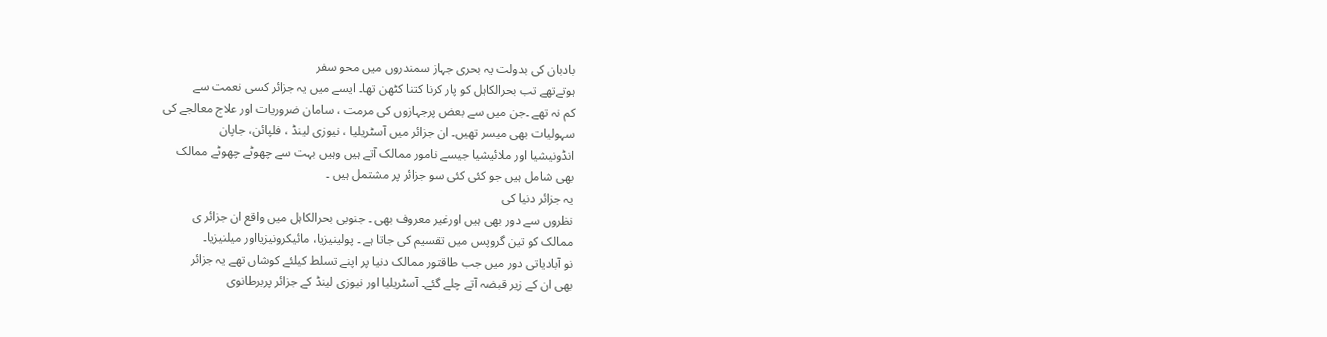بادبان کی بدولت یہ بحری جہاز سمندروں میں محو سفر
ہوتےتھے تب بحرالکاہل کو پار کرنا کتنا کٹھن تھا۔ ایسے میں یہ جزائر کسی نعمت سے
کم نہ تھے ۔جن میں سے بعض پرجہازوں کی مرمت ، سامان ضروریات اور علاج معالجے کی
سہولیات بھی میسر تھیں۔ ان جزائر میں آسٹریلیا ، نیوزی لینڈ ، فلپائن، جاپان
انڈونیشیا اور ملائیشیا جیسے نامور ممالک آتے ہیں وہیں بہت سے چھوٹے چھوٹے ممالک
بھی شامل ہیں جو کئی کئی سو جزائر پر مشتمل ہیں ۔
یہ جزائر دنیا کی
نظروں سے دور بھی ہیں اورغیر معروف بھی ۔ جنوبی بحرالکاہل میں واقع ان جزائر ی
ممالک کو تین گروپس میں تقسیم کی جاتا ہے ۔ پولینیزیا، مائیکرونیزیااور میلنیزیا۔
نو آبادیاتی دور میں جب طاقتور ممالک دنیا پر اپنے تسلط کیلئے کوشاں تھے یہ جزائر
بھی ان کے زیر قبضہ آتے چلے گئے۔ آسٹریلیا اور نیوزی لینڈ کے جزائر پربرطانوی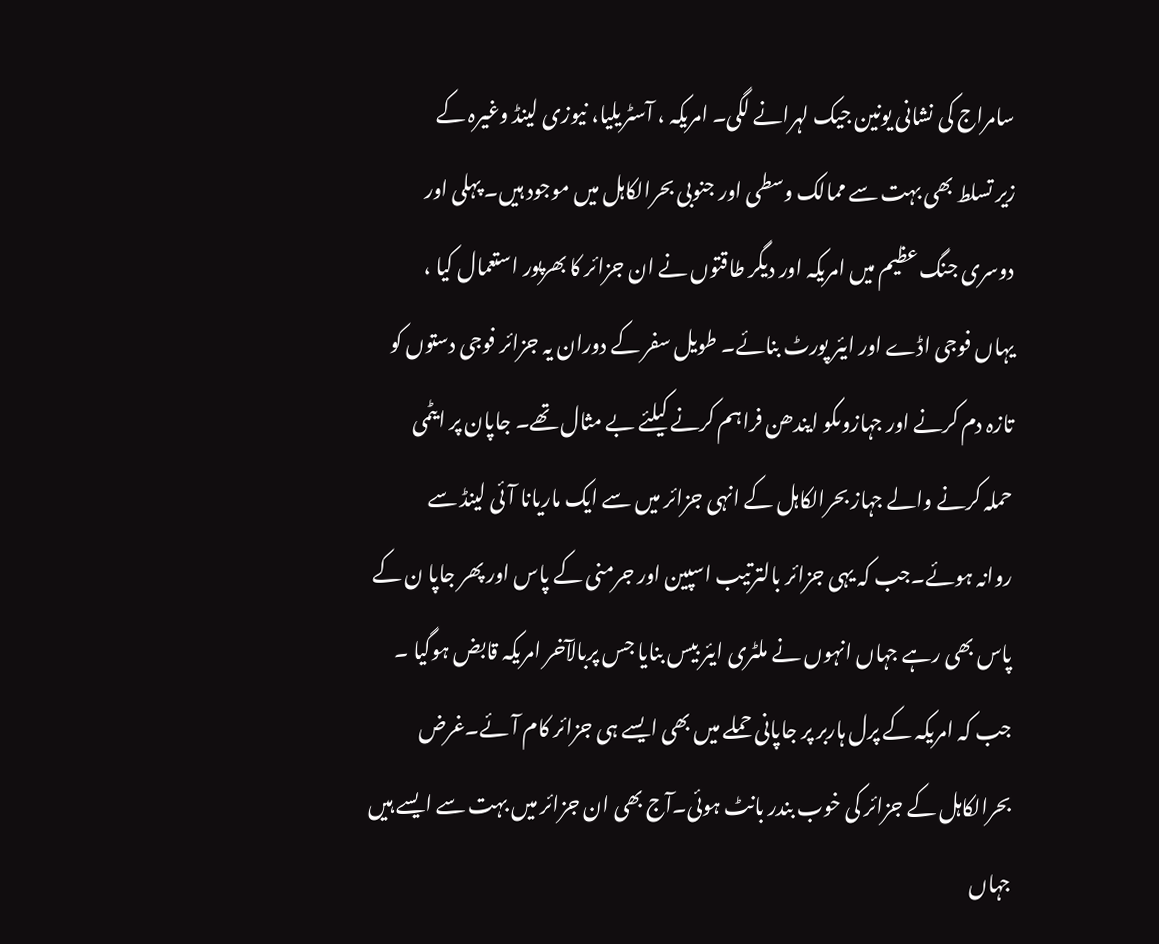سامراج کی نشانی یونین جیک لہرانے لگی۔ امریکہ ، آسٹریلیا، نیوزی لینڈ وغیرہ کے
زیر تسلط بھی بہت سے ممالک وسطی اور جنوبی بحرالکاہل میں موجود ہیں۔ پہلی اور
دوسری جنگ عظیم میں امریکہ اور دیگر طاقتوں نے ان جزائر کا بھرپور استعمال کیا ،
یہاں فوجی اڈے اور ایئر پورٹ بنائے۔ طویل سفر کے دوران یہ جزائر فوجی دستوں کو
تازہ دم کرنے اور جہازوںکو ایندھن فراہم کرنے کیلئے بے مثال تھے۔ جاپان پر ایٹمی
حملہ کرنے والے جہاز بحرالکاہل کے انہی جزائر میں سے ایک ماریانا آئی لینڈ سے
روانہ ہوئے۔جب کہ یہی جزائر بالترتیب اسپین اور جرمنی کے پاس اور پھر جاپا ن کے
پاس بھی رہے جہاں انہوں نے ملٹری ایئر بیس بنایا جس پربالآخر امریکہ قابض ہوگیا ۔
جب کہ امریکہ کے پرل ہاربر پر جاپانی حملے میں بھی ایسے ہی جزائر کام آئے۔غرض
بحرالکاہل کے جزائر کی خوب بندر بانٹ ہوئی۔آج بھی ان جزائر میں بہت سے ایسے ہیں
جہاں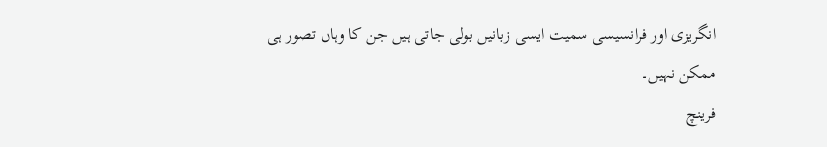انگریزی اور فرانسیسی سمیت ایسی زبانیں بولی جاتی ہیں جن کا وہاں تصور ہی
ممکن نہیں۔
فرینچ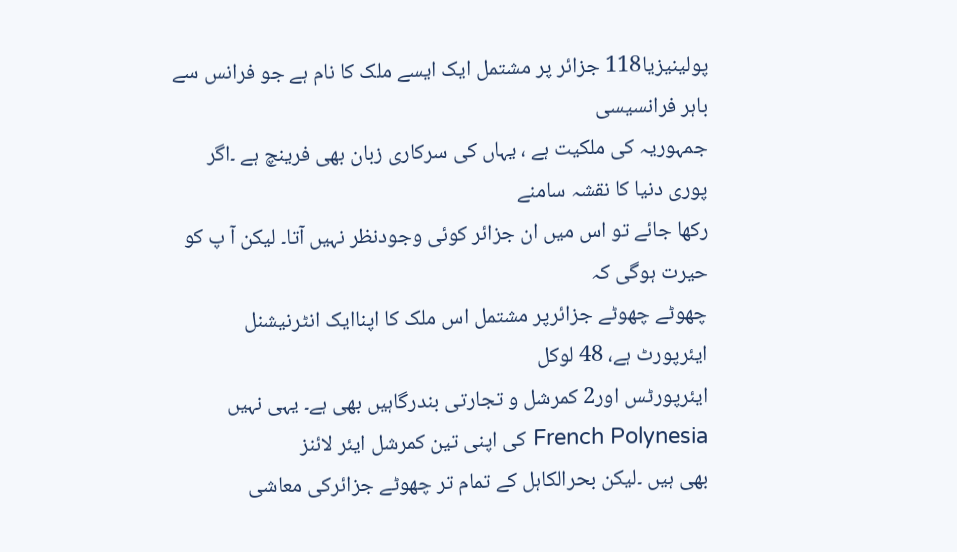پولینیزیا118 جزائر پر مشتمل ایک ایسے ملک کا نام ہے جو فرانس سے باہر فرانسیسی
جمہوریہ کی ملکیت ہے ، یہاں کی سرکاری زبان بھی فرینچ ہے ۔اگر پوری دنیا کا نقشہ سامنے
رکھا جائے تو اس میں ان جزائر کوئی وجودنظر نہیں آتا۔ لیکن آ پ کو حیرت ہوگی کہ
چھوٹے چھوٹے جزائرپر مشتمل اس ملک کا اپناایک انٹرنیشنل ایئرپورٹ ہے، 48 لوکل
ایئرپورٹس اور2 کمرشل و تجارتی بندرگاہیں بھی ہے۔ یہی نہیں French Polynesia کی اپنی تین کمرشل ایئر لائنز
بھی ہیں ۔لیکن بحرالکاہل کے تمام تر چھوٹے جزائرکی معاشی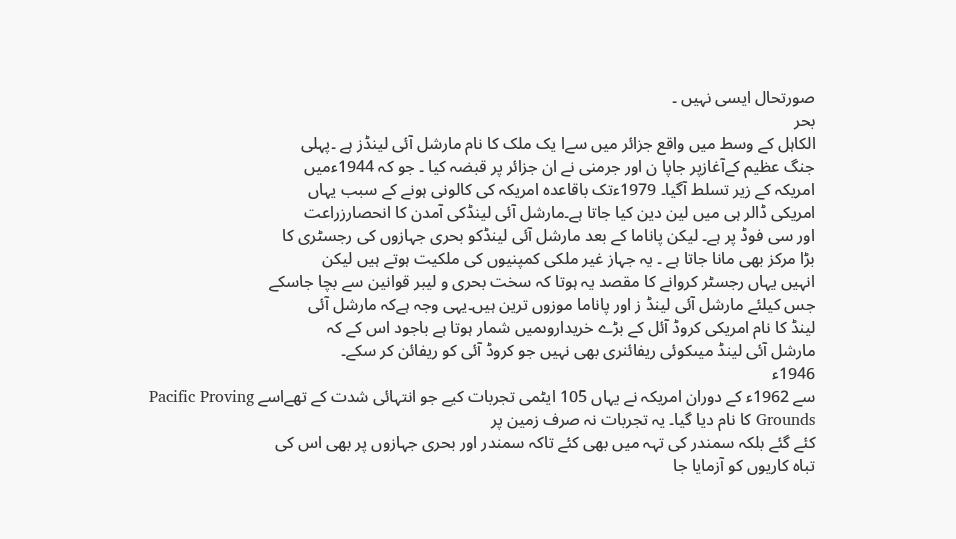صورتحال ایسی نہیں ۔
بحر
الکاہل کے وسط میں واقع جزائر میں سےا یک ملک کا نام مارشل آئی لینڈز ہے ۔پہلی
جنگ عظیم کےآغازپر جاپا ن اور جرمنی نے ان جزائر پر قبضہ کیا ۔ جو کہ 1944ءمیں
امریکہ کے زیر تسلط آگیا۔ 1979ءتک باقاعدہ امریکہ کی کالونی ہونے کے سبب یہاں
امریکی ڈالر ہی میں لین دین کیا جاتا ہے۔مارشل آئی لینڈکی آمدن کا انحصارزراعت
اور سی فوڈ پر ہے۔ لیکن پاناما کے بعد مارشل آئی لینڈکو بحری جہازوں کی رجسٹری کا
بڑا مرکز بھی مانا جاتا ہے ۔ یہ جہاز غیر ملکی کمپنیوں کی ملکیت ہوتے ہیں لیکن
انہیں یہاں رجسٹر کروانے کا مقصد یہ ہوتا کہ سخت بحری و لیبر قوانین سے بچا جاسکے
جس کیلئے مارشل آئی لینڈ ز اور پاناما موزوں ترین ہیں۔یہی وجہ ہےکہ مارشل آئی
لینڈ کا نام امریکی کروڈ آئل کے بڑے خریداروںمیں شمار ہوتا ہے باجود اس کے کہ
مارشل آئی لینڈ میںکوئی ریفائنری بھی نہیں جو کروڈ آئی کو ریفائن کر سکے۔
1946ء
سے 1962ء کے دوران امریکہ نے یہاں 105 ایٹمی تجربات کیے جو انتہائی شدت کے تھےاسے Pacific Proving
Grounds کا نام دیا گیا۔ یہ تجربات نہ صرف زمین پر
کئے گئے بلکہ سمندر کی تہہ میں بھی کئے تاکہ سمندر اور بحری جہازوں پر بھی اس کی
تباہ کاریوں کو آزمایا جا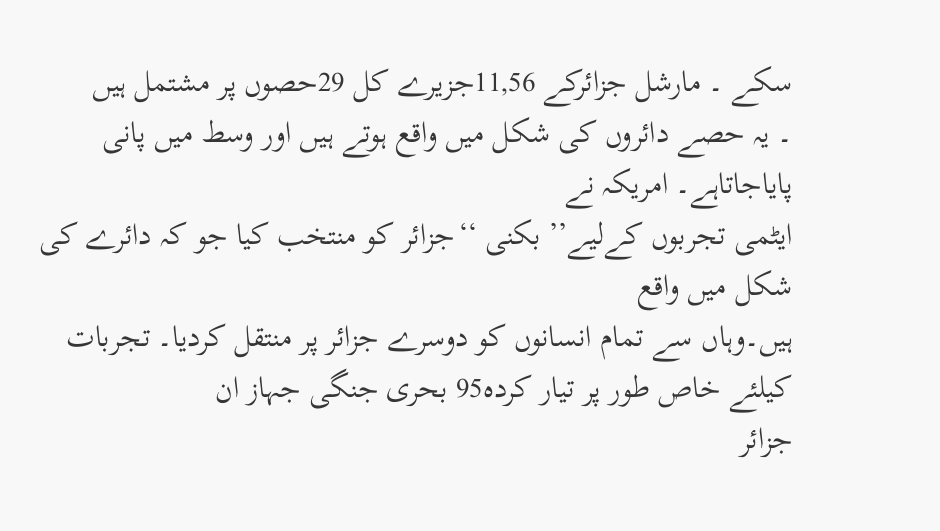سکے ۔ مارشل جزائرکے 11,56جزیرے کل 29حصوں پر مشتمل ہیں
۔ یہ حصے دائروں کی شکل میں واقع ہوتے ہیں اور وسط میں پانی پایاجاتاہے۔ امریکہ نے
ایٹمی تجربوں کےلیے’’ بکنی ‘‘جزائر کو منتخب کیا جو کہ دائرے کی شکل میں واقع
ہیں۔وہاں سے تمام انسانوں کو دوسرے جزائر پر منتقل کردیا۔ تجربات کیلئے خاص طور پر تیار کردہ95 بحری جنگی جہاز ان
جزائر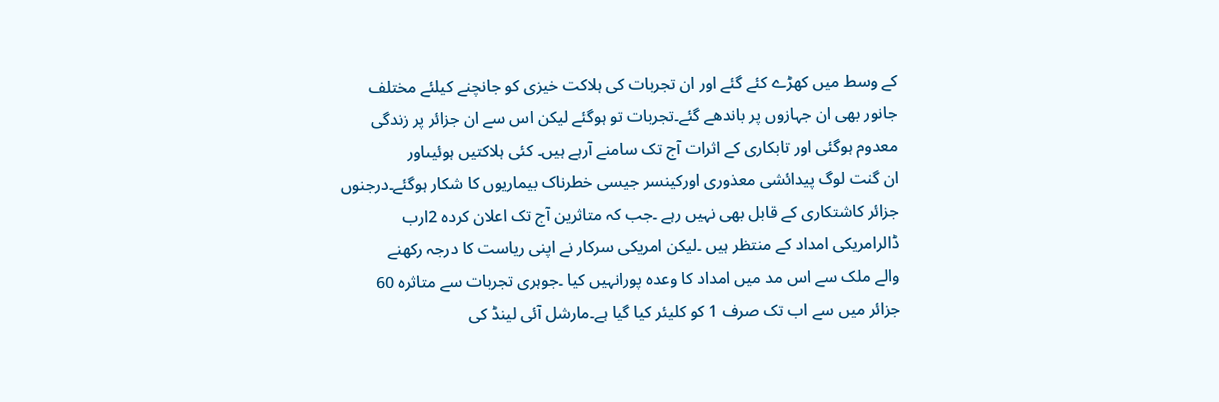کے وسط میں کھڑے کئے گئے اور ان تجربات کی ہلاکت خیزی کو جانچنے کیلئے مختلف
جانور بھی ان جہازوں پر باندھے گئے۔تجربات تو ہوگئے لیکن اس سے ان جزائر پر زندگی
معدوم ہوگئی اور تابکاری کے اثرات آج تک سامنے آرہے ہیں۔ کئی ہلاکتیں ہوئیںاور
ان گنت لوگ پیدائشی معذوری اورکینسر جیسی خطرناک بیماریوں کا شکار ہوگئے۔درجنوں
جزائر کاشتکاری کے قابل بھی نہیں رہے ۔جب کہ متاثرین آج تک اعلان کردہ 2ارب
ڈالرامریکی امداد کے منتظر ہیں ۔لیکن امریکی سرکار نے اپنی ریاست کا درجہ رکھنے
والے ملک سے اس مد میں امداد کا وعدہ پورانہیں کیا ۔جوہری تجربات سے متاثرہ 60
جزائر میں سے اب تک صرف 1 کو کلیئر کیا گیا ہے۔مارشل آئی لینڈ کی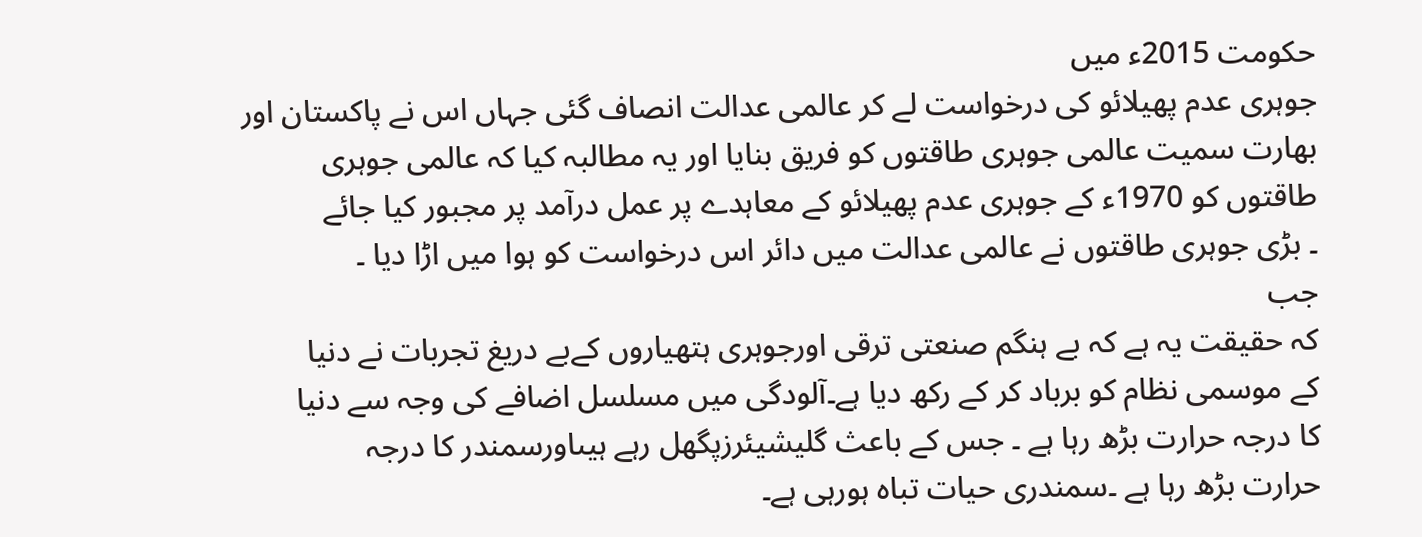حکومت 2015ء میں
جوہری عدم پھیلائو کی درخواست لے کر عالمی عدالت انصاف گئی جہاں اس نے پاکستان اور
بھارت سمیت عالمی جوہری طاقتوں کو فریق بنایا اور یہ مطالبہ کیا کہ عالمی جوہری
طاقتوں کو 1970ء کے جوہری عدم پھیلائو کے معاہدے پر عمل درآمد پر مجبور کیا جائے
۔ بڑی جوہری طاقتوں نے عالمی عدالت میں دائر اس درخواست کو ہوا میں اڑا دیا ۔
جب
کہ حقیقت یہ ہے کہ بے ہنگم صنعتی ترقی اورجوہری ہتھیاروں کےبے دریغ تجربات نے دنیا
کے موسمی نظام کو برباد کر کے رکھ دیا ہے۔آلودگی میں مسلسل اضافے کی وجہ سے دنیا
کا درجہ حرارت بڑھ رہا ہے ۔ جس کے باعث گلیشیئرزپگھل رہے ہیںاورسمندر کا درجہ
حرارت بڑھ رہا ہے ۔سمندری حیات تباہ ہورہی ہے۔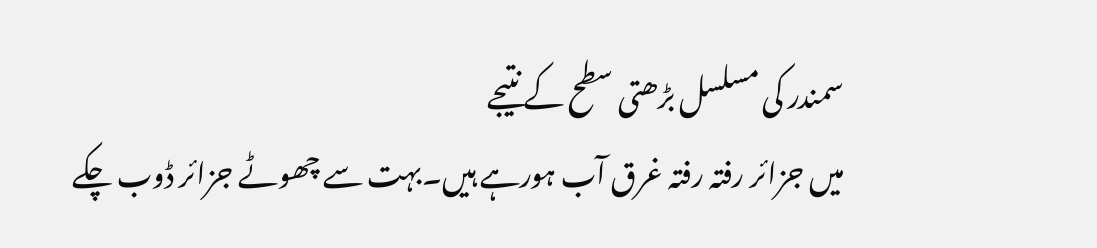سمندر کی مسلسل بڑھتی سطح کے نتیجے
میں جزائر رفتہ رفتہ غرق آب ہورہے ہیں۔بہت سے چھوٹے جزائر ڈوب چکے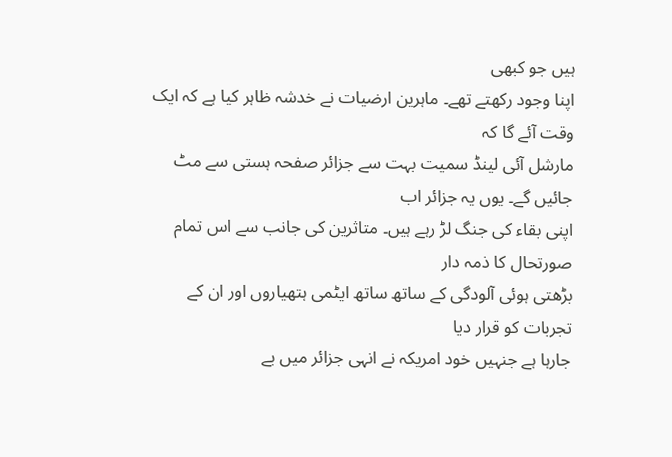ہیں جو کبھی
اپنا وجود رکھتے تھے۔ ماہرین ارضیات نے خدشہ ظاہر کیا ہے کہ ایک وقت آئے گا کہ
مارشل آئی لینڈ سمیت بہت سے جزائر صفحہ ہستی سے مٹ جائیں گے۔ یوں یہ جزائر اب
اپنی بقاء کی جنگ لڑ رہے ہیں۔ متاثرین کی جانب سے اس تمام صورتحال کا ذمہ دار
بڑھتی ہوئی آلودگی کے ساتھ ساتھ ایٹمی ہتھیاروں اور ان کے تجربات کو قرار دیا
جارہا ہے جنہیں خود امریکہ نے انہی جزائر میں بے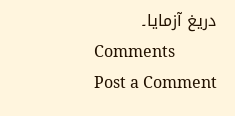دریغ آزمایا۔
Comments
Post a Comment